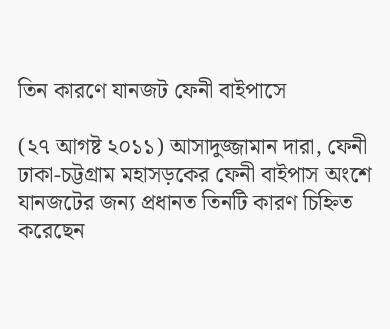তিন কারণে যানজট ফেনী বাইপাসে

(২৭ আগষ্ট ২০১১) আসাদুজ্জামান দারা, ফেনী ঢাকা-চট্টগ্রাম মহাসড়কের ফেনী বাইপাস অংশে যানজটের জন্য প্রধানত তিনটি কারণ চিহ্নিত করেছেন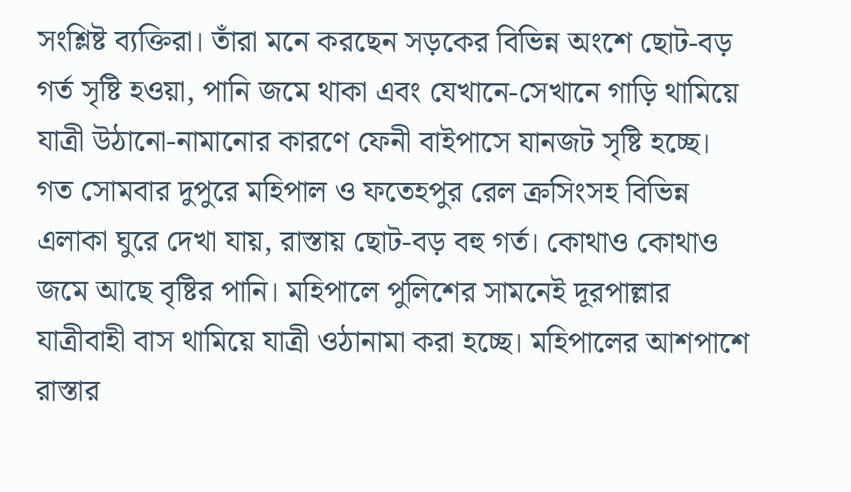সংশ্লিষ্ট ব্যক্তিরা। তাঁরা মনে করছেন সড়কের বিভিন্ন অংশে ছোট-বড় গর্ত সৃষ্টি হওয়া, পানি জমে থাকা এবং যেখানে-সেখানে গাড়ি থামিয়ে যাত্রী উঠানো-নামানোর কারণে ফেনী বাইপাসে যানজট সৃষ্টি হচ্ছে।
গত সোমবার দুপুরে মহিপাল ও ফতেহপুর রেল ক্রসিংসহ বিভিন্ন এলাকা ঘুরে দেখা যায়, রাস্তায় ছোট-বড় বহু গর্ত। কোথাও কোথাও জমে আছে বৃষ্টির পানি। মহিপালে পুলিশের সামনেই দূরপাল্লার যাত্রীবাহী বাস থামিয়ে যাত্রী ওঠানামা করা হচ্ছে। মহিপালের আশপাশে রাস্তার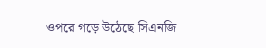ওপরে গড়ে উঠেছে সিএনজি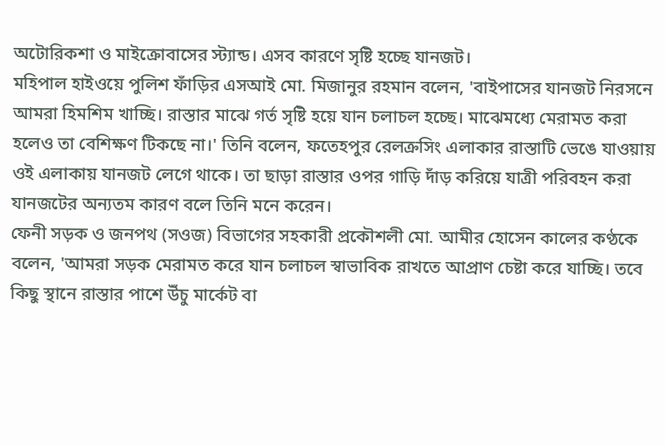অটোরিকশা ও মাইক্রোবাসের স্ট্যান্ড। এসব কারণে সৃষ্টি হচ্ছে যানজট।
মহিপাল হাইওয়ে পুলিশ ফাঁড়ির এসআই মো. মিজানুর রহমান বলেন, 'বাইপাসের যানজট নিরসনে আমরা হিমশিম খাচ্ছি। রাস্তার মাঝে গর্ত সৃষ্টি হয়ে যান চলাচল হচ্ছে। মাঝেমধ্যে মেরামত করা হলেও তা বেশিক্ষণ টিকছে না।' তিনি বলেন, ফতেহপুর রেলক্রসিং এলাকার রাস্তাটি ভেঙে যাওয়ায় ওই এলাকায় যানজট লেগে থাকে। তা ছাড়া রাস্তার ওপর গাড়ি দাঁড় করিয়ে যাত্রী পরিবহন করা যানজটের অন্যতম কারণ বলে তিনি মনে করেন।
ফেনী সড়ক ও জনপথ (সওজ) বিভাগের সহকারী প্রকৌশলী মো. আমীর হোসেন কালের কণ্ঠকে বলেন, 'আমরা সড়ক মেরামত করে যান চলাচল স্বাভাবিক রাখতে আপ্রাণ চেষ্টা করে যাচ্ছি। তবে কিছু স্থানে রাস্তার পাশে উঁচু মার্কেট বা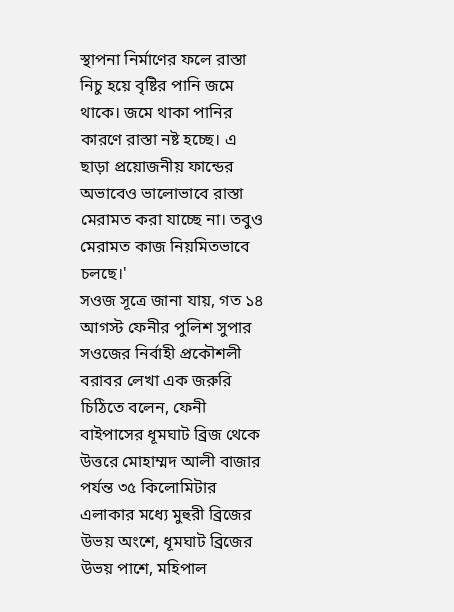স্থাপনা নির্মাণের ফলে রাস্তা নিচু হয়ে বৃষ্টির পানি জমে থাকে। জমে থাকা পানির কারণে রাস্তা নষ্ট হচ্ছে। এ ছাড়া প্রয়োজনীয় ফান্ডের অভাবেও ভালোভাবে রাস্তা মেরামত করা যাচ্ছে না। তবুও মেরামত কাজ নিয়মিতভাবে চলছে।'
সওজ সূত্রে জানা যায়, গত ১৪ আগস্ট ফেনীর পুলিশ সুপার সওজের নির্বাহী প্রকৌশলী বরাবর লেখা এক জরুরি চিঠিতে বলেন, ফেনী বাইপাসের ধূমঘাট ব্রিজ থেকে উত্তরে মোহাম্মদ আলী বাজার পর্যন্ত ৩৫ কিলোমিটার এলাকার মধ্যে মুহুরী ব্রিজের উভয় অংশে, ধূমঘাট ব্রিজের উভয় পাশে, মহিপাল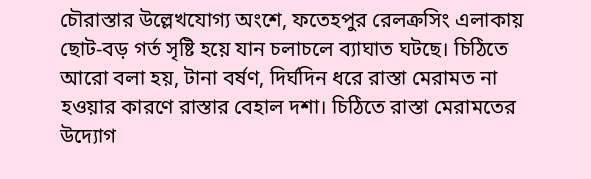চৌরাস্তার উল্লেখযোগ্য অংশে, ফতেহপুর রেলক্রসিং এলাকায় ছোট-বড় গর্ত সৃষ্টি হয়ে যান চলাচলে ব্যাঘাত ঘটছে। চিঠিতে আরো বলা হয়, টানা বর্ষণ, দির্ঘদিন ধরে রাস্তা মেরামত না হওয়ার কারণে রাস্তার বেহাল দশা। চিঠিতে রাস্তা মেরামতের উদ্যোগ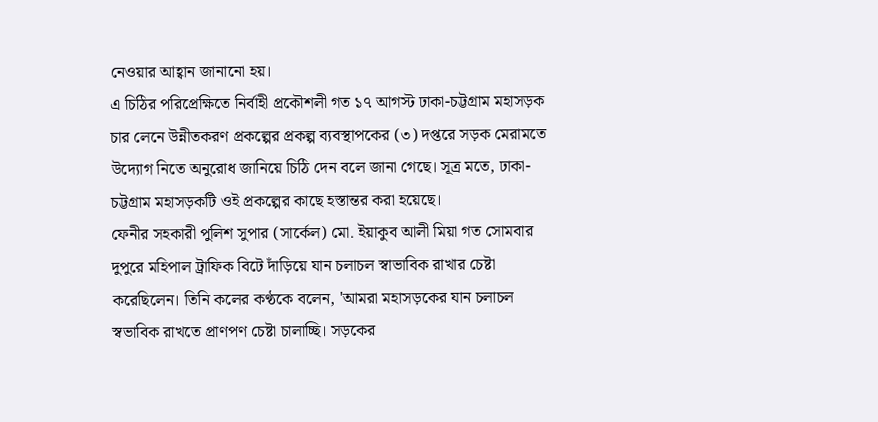নেওয়ার আহ্বান জানানো হয়।
এ চিঠির পরিপ্রেক্ষিতে নির্বাহী প্রকৌশলী গত ১৭ আগস্ট ঢাকা-চট্টগ্রাম মহাসড়ক চার লেনে উন্নীতকরণ প্রকল্পের প্রকল্প ব্যবস্থাপকের (৩) দপ্তরে সড়ক মেরামতে উদ্যোগ নিতে অনুরোধ জানিয়ে চিঠি দেন বলে জানা গেছে। সূত্র মতে, ঢাকা-চট্টগ্রাম মহাসড়কটি ওই প্রকল্পের কাছে হস্তান্তর করা হয়েছে।
ফেনীর সহকারী পুলিশ সুপার (সার্কেল) মো. ইয়াকুব আলী মিয়া গত সোমবার দুপুরে মহিপাল ট্রাফিক বিটে দাঁড়িয়ে যান চলাচল স্বাভাবিক রাখার চেষ্টা করেছিলেন। তিনি কলের কণ্ঠকে বলেন, 'আমরা মহাসড়কের যান চলাচল স্বভাবিক রাখতে প্রাণপণ চেষ্টা চালাচ্ছি। সড়কের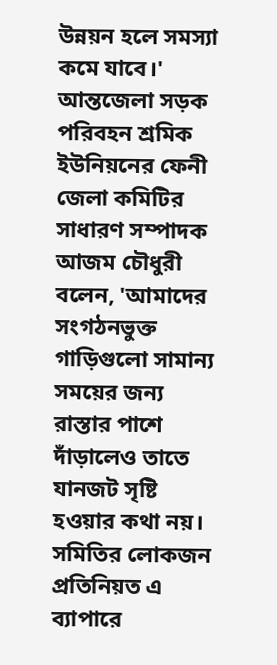উন্নয়ন হলে সমস্যা কমে যাবে।'
আন্তজেলা সড়ক পরিবহন শ্রমিক ইউনিয়নের ফেনী জেলা কমিটির সাধারণ সম্পাদক আজম চৌধুরী বলেন, 'আমাদের সংগঠনভুক্ত গাড়িগুলো সামান্য সময়ের জন্য রাস্তার পাশে দাঁড়ালেও তাতে যানজট সৃষ্টি হওয়ার কথা নয়। সমিতির লোকজন প্রতিনিয়ত এ ব্যাপারে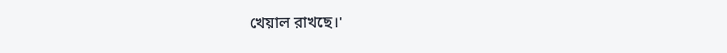খেয়াল রাখছে।'